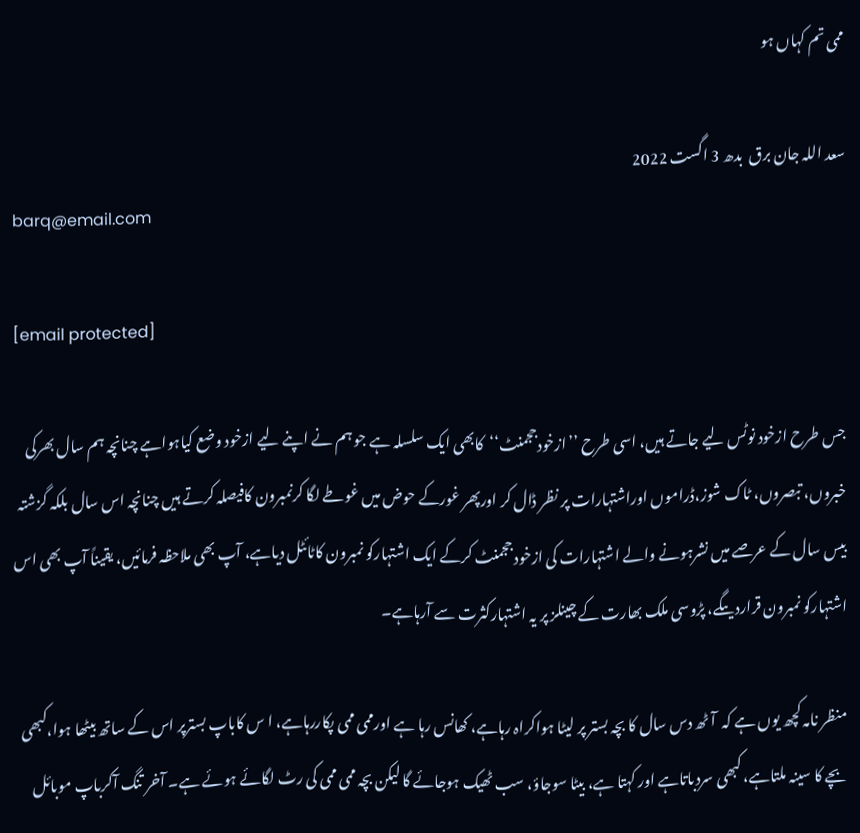ممی تم کہاں ہو

سعد اللہ جان برق  بدھ 3 اگست 2022
barq@email.com

[email protected]

جس طرح ازخود نوٹس لیے جاتے ہیں، اسی طرح ’’ازخودججمنٹ‘‘کابھی ایک سلسلہ ہے جو ہم نے اپنے لیے ازخود وضع کیاہواہے چنانچہ ہم سال بھرکی خبروں، تبصروں، ٹاک شوز،ڈراموں اوراشتہارات پر نظر ڈال کر اورپھر غورکے حوض میں غوطے لگا کرنمبرون کافیصلہ کرتے ہیں چنانچہ اس سال بلکہ گزشتہ بیس سال کے عرصے میں نشرہونے والے اشتہارات کی ازخود ججمنٹ کرکے ایک اشتہارکو نمبرون کاٹائٹل دیاہے، آپ بھی ملاحظہ فرمائیں، یقیناً آپ بھی اس اشتہارکو نمبرون قراردیںگے، پڑوسی ملک بھارت کے چینلز پر یہ اشتہارکثرت سے آرہاہے۔

منظر نامہ کچھ یوں ہے کہ  آٹھ دس سال کا بچہ بستر پر لیٹا ہواکراہ رہاہے، کھانس رہا ہے اورممی ممی پکاررہاہے، ا س کاباپ بسترپر اس کے ساتھ بیٹھا ہوا،کبھی بچے کا سینہ ملتاہے، کبھی سردباتاہے اور کہتا ہے، بیٹا سوجاؤ، سب ٹھیک ہوجائے گا لیکن بچہ ممی ممی کی رٹ لگائے ہوئے ہے۔ آخر تنگ آکرباپ موبائل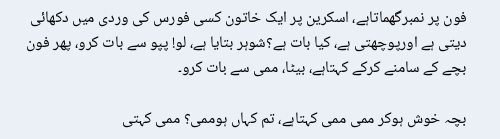فون پر نمبرگھماتاہے، اسکرین پر ایک خاتون کسی فورس کی وردی میں دکھائی دیتی ہے اورپوچھتی ہے، کیا بات ہے؟شوہر بتایا ہے، لو! پپو سے بات کرو، پھر فون بچے کے سامنے کرکے کہتاہے، بیٹا، ممی سے بات کرو۔

بچہ خوش ہوکر ممی ممی کہتاہے، تم کہاں ہوممی؟ ممی کہتی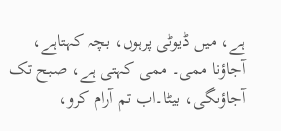ہے، میں ڈیوٹی پرہوں، بچہ کہتاہے، آجاؤنا ممی۔ ممی کہتی ہے، صبح تک آجاؤںگی، بیٹا۔اب تم آرام کرو،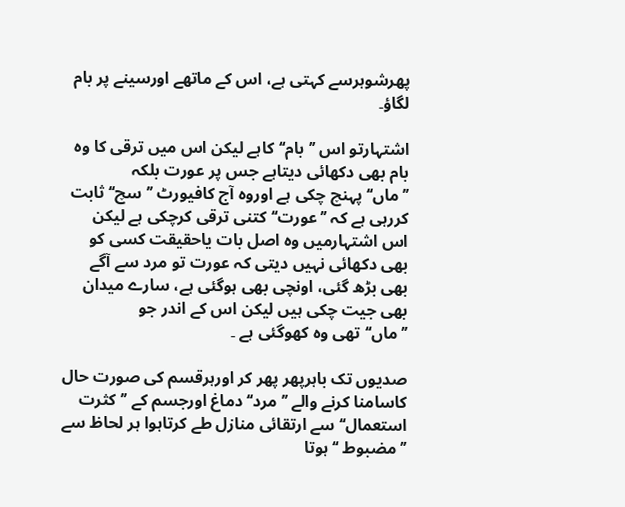پھرشوہرسے کہتی ہے، اس کے ماتھے اورسینے پر بام لگاؤ۔

اشتہارتو اس ’’بام‘‘کاہے لیکن اس میں ترقی کا وہ بام بھی دکھائی دیتاہے جس پر عورت بلکہ ’’ماں‘‘پہنچ چکی ہے اوروہ آج کافیورٹ ’’سچ‘‘ ثابت کررہی ہے کہ ’’عورت‘‘کتنی ترقی کرچکی ہے لیکن اس اشتہارمیں وہ اصل بات یاحقیقت کسی کو بھی دکھائی نہیں دیتی کہ عورت تو مرد سے آگے بھی بڑھ گئی، اونچی بھی ہوگئی ہے، سارے میدان بھی جیت چکی ہیں لیکن اس کے اندر جو ’’ماں‘‘تھی وہ کھوگئی ہے ۔

صدیوں تک باہرپھر پھر کر اورہرقسم کی صورت حال کاسامنا کرنے والے ’’مرد‘‘ دماغ اورجسم کے ’’کثرت استعمال‘‘ سے ارتقائی منازل طے کرتاہوا ہر لحاظ سے ’’مضبوط ‘‘ہوتا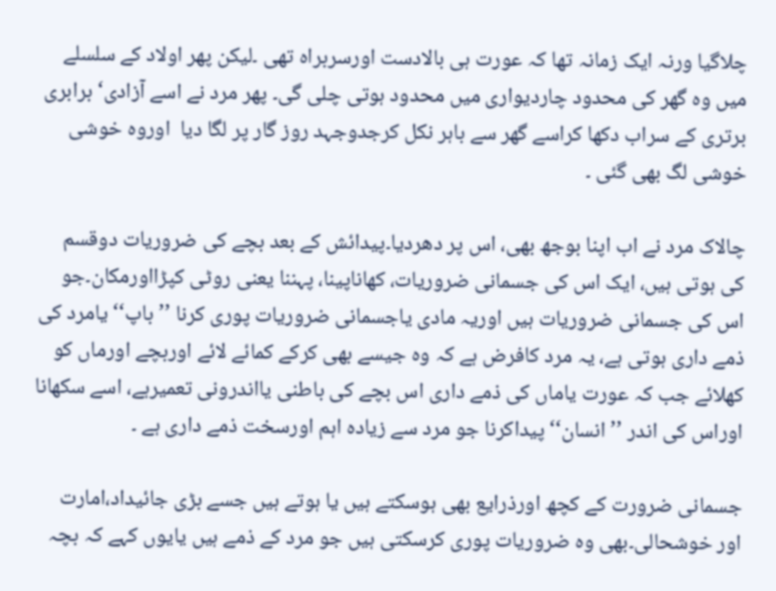چلاگیا ورنہ ایک زمانہ تھا کہ عورت ہی بالادست اورسربراہ تھی ۔لیکن پھر اولاد کے سلسلے میں وہ گھر کی محدود چاردیواری میں محدود ہوتی چلی گی۔ پھر مرد نے اسے آزادی‘ برابری برتری کے سراب دکھا کراسے گھر سے باہر نکل کرجدوجہد روز گار پر لگا دیا  اوروہ خوشی خوشی لگ بھی گئی ۔

چالاک مرد نے اب اپنا بوجھ بھی، اس پر دھردیا۔پیدائش کے بعد بچے کی ضروریات دوقسم کی ہوتی ہیں، ایک اس کی جسمانی ضروریات، کھاناپینا، پہننا یعنی روٹی کپڑااورمکان۔جو اس کی جسمانی ضروریات ہیں اوریہ مادی یاجسمانی ضروریات پوری کرنا ’’باپ‘‘یامرد کی ذمے داری ہوتی ہے، یہ مرد کافرض ہے کہ وہ جیسے بھی کرکے کمائے لائے اوربچے اورماں کو کھلائے جب کہ عورت یاماں کی ذمے داری اس بچے کی باطنی یااندرونی تعمیرہے، اسے سکھانا اوراس کی اندر ’’انسان‘‘پیداکرنا جو مرد سے زیادہ اہم اورسخت ذمے داری ہے ۔

جسمانی ضرورت کے کچھ اورذرایع بھی ہوسکتے ہیں یا ہوتے ہیں جسے بڑی جائیداد،امارت اور خوشحالی۔بھی وہ ضروریات پوری کرسکتی ہیں جو مرد کے ذمے ہیں یایوں کہے کہ بچہ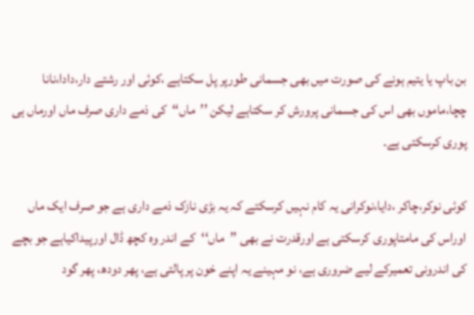بن باپ یا یتیم ہونے کی صورت میں بھی جسمانی طورپر پل سکتاہے ،کوئی اور رشتے دار،دادا،نانا چچا،ماموں بھی اس کی جسمانی پرورش کر سکتاہے لیکن ’’ماں‘‘کی ذمے داری صرف ماں اورماں ہی پوری کرسکتی ہے۔

کوئی نوکر،چاکر ،دایا،نوکرانی یہ کام نہیں کرسکتے کہ یہ بڑی نازک ذمے داری ہے جو صرف ایک ماں اوراس کی مامتاپوری کرسکتی ہے اورقدرت نے بھی ’’ماں‘‘کے اندر وہ کچھ ڈال اورپیداکیاہے جو بچے کی اندرونی تعمیرکے لیے ضروری ہے، نو مہینے یہ اپنے خون پر پالتی ہے، پھر دودھ، پھر گود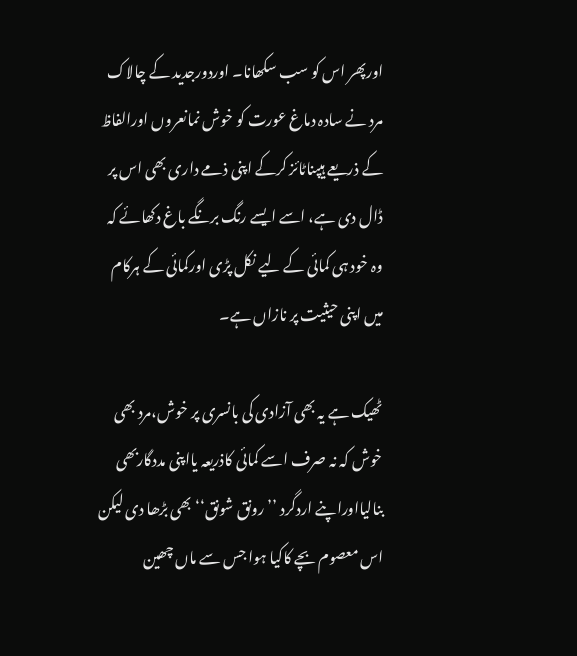اورپھر اس کو سب سکھانا۔ اوردورجدید کے چالاک مرد نے سادہ دماغ عورت کو خوش نمانعروں اورالفاظ کے ذریعے ہیپناٹائز کرکے اپنی ذمے داری بھی اس پر ڈال دی ہے، اسے ایسے رنگ برنگے باغ دکھائے کہ وہ خود ہی کمائی کے لیے نکل پڑی اورکمائی کے ہرکام میں اپنی حیثیت پر نازاں ہے۔

ٹھیک ہے یہ بھی آزادی کی بانسری پر خوش،مرد بھی خوش کہ نہ صرف اسے کمائی کاذریعہ یااپنی مددگاربھی بنالیااوراپنے اردگرد ’’رونق شونق‘‘ بھی بڑھا دی لیکن اس معصوم بچے کاکیا ہوا جس سے ماں چھین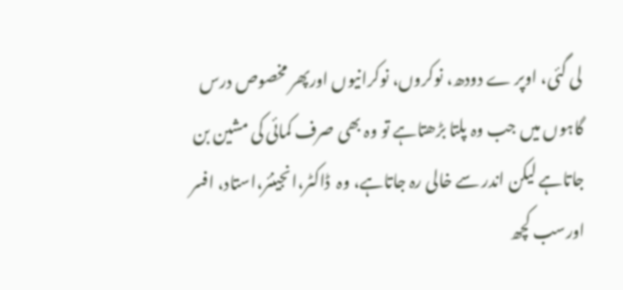لی گئی، اوپر ے دودھ، نوکروں، نوکرانیوں اورپھر مخصوص درس گاہوں میں جب وہ پلتا بڑھتاہے تو وہ بھی صرف کمائی کی مشین بن جاتاہے لیکن اندر سے خالی رہ جاتاہے، وہ  ڈاکٹر،انجینئر،استاد، افسر اورسب کچھ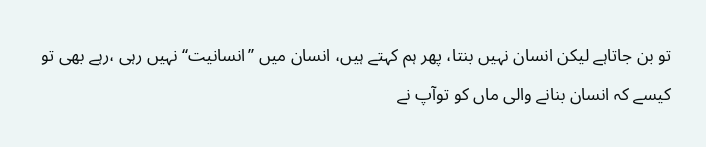تو بن جاتاہے لیکن انسان نہیں بنتا، پھر ہم کہتے ہیں، انسان میں ’’انسانیت‘‘ نہیں رہی ،رہے بھی تو کیسے کہ انسان بنانے والی ماں کو توآپ نے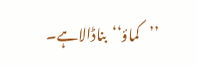’’کماؤ‘‘بناڈالاہے۔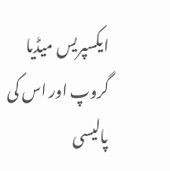ایکسپریس میڈیا گروپ اور اس کی پالیسی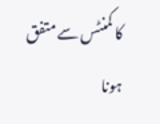کا کمنٹس سے متفق ہونا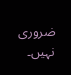ضروری نہیں۔